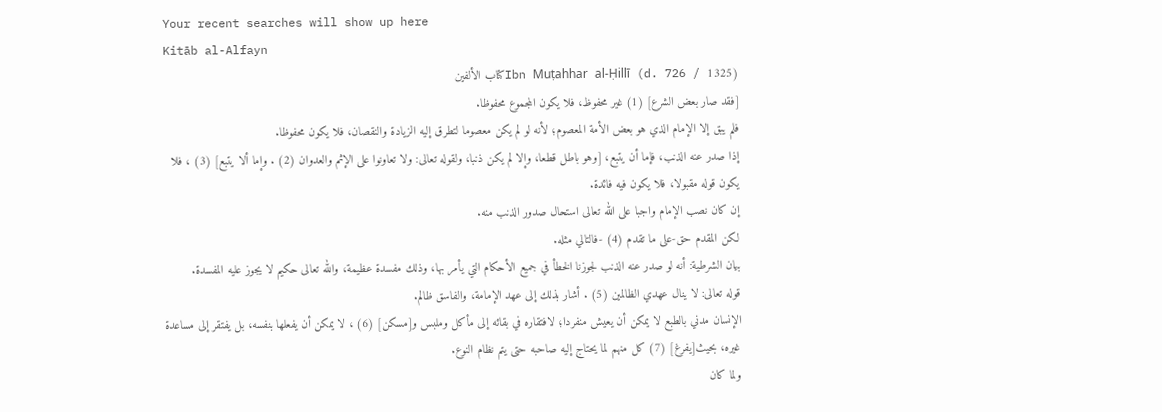Your recent searches will show up here
Kitāb al-Alfayn
Ibn Muṭahhar al-Ḥillī (d. 726 / 1325)كتاب الألفين
[فقد صار بعض الشرع] (1) غير محفوظ، فلا يكون المجموع محفوظا.
فلم يبق إلا الإمام الذي هو بعض الأمة المعصوم؛ لأنه لو لم يكن معصوما لتطرق إليه الزيادة والنقصان، فلا يكون محفوظا.
إذا صدر عنه الذنب، فإما أن يتبع، [وهو باطل قطعا، وإلا لم يكن ذنبا، ولقوله تعالى: ولا تعاونوا على الإثم والعدوان (2) . وإما ألا يتبع] (3) ، فلا يكون قوله مقبولا، فلا يكون فيه فائدة.
إن كان نصب الإمام واجبا على الله تعالى استحال صدور الذنب منه.
لكن المقدم حق-على ما تقدم (4) -فالتالي مثله.
بيان الشرطية: أنه لو صدر عنه الذنب لجوزنا الخطأ في جميع الأحكام التي يأمر بها، وذلك مفسدة عظيمة، والله تعالى حكيم لا يجوز عليه المفسدة.
قوله تعالى: لا ينال عهدي الظالمين (5) . أشار بذلك إلى عهد الإمامة، والفاسق ظالم.
الإنسان مدني بالطبع لا يمكن أن يعيش منفردا؛ لافتقاره في بقائه إلى مأكل وملبس و[مسكن] (6) ، لا يمكن أن يفعلها بنفسه، بل يفتقر إلى مساعدة غيره، بحيث[يفرغ] (7) كل منهم لما يحتاج إليه صاحبه حتى يتم نظام النوع.
ولما كان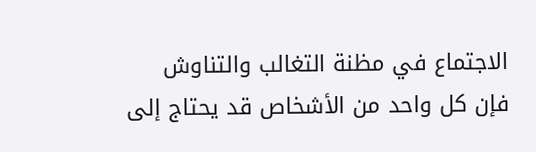الاجتماع في مظنة التغالب والتناوش فإن كل واحد من الأشخاص قد يحتاج إلى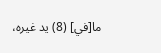ما[في] (8) يد غيره،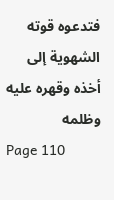فتدعوه قوته الشهوية إلى أخذه وقهره عليه وظلمه
Page 110